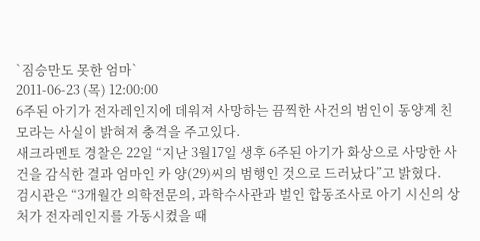`짐승만도 못한 엄마`
2011-06-23 (목) 12:00:00
6주된 아기가 전자레인지에 데워져 사망하는 끔찍한 사건의 범인이 동양계 친모라는 사실이 밝혀져 충격을 주고있다.
새크라멘토 경찰은 22일 “지난 3월17일 생후 6주된 아기가 화상으로 사망한 사건을 감식한 결과 엄마인 카 양(29)씨의 범행인 것으로 드러났다”고 밝혔다.
검시관은 “3개월간 의학전문의, 과학수사관과 벌인 합동조사로 아기 시신의 상처가 전자레인지를 가동시켰을 때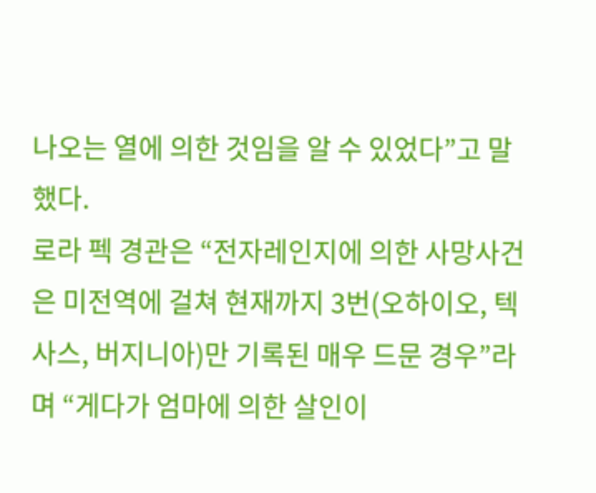나오는 열에 의한 것임을 알 수 있었다”고 말했다.
로라 펙 경관은 “전자레인지에 의한 사망사건은 미전역에 걸쳐 현재까지 3번(오하이오, 텍사스, 버지니아)만 기록된 매우 드문 경우”라며 “게다가 엄마에 의한 살인이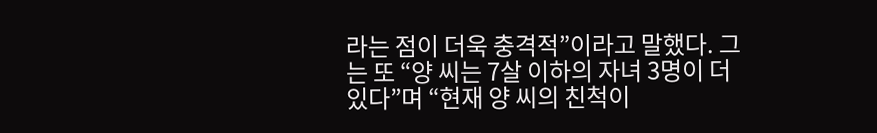라는 점이 더욱 충격적”이라고 말했다. 그는 또 “양 씨는 7살 이하의 자녀 3명이 더 있다”며 “현재 양 씨의 친척이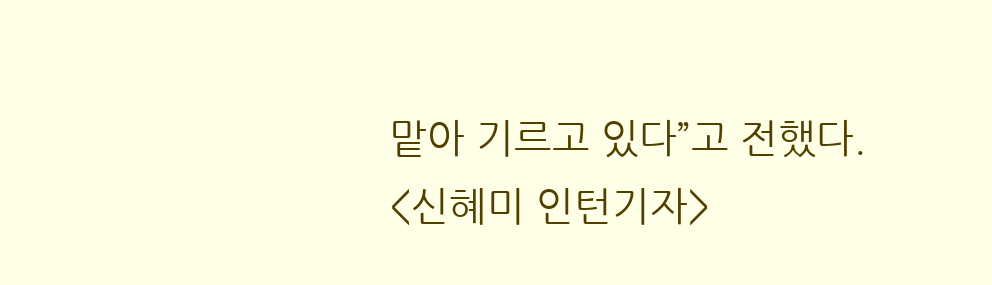맡아 기르고 있다”고 전했다.
<신혜미 인턴기자>